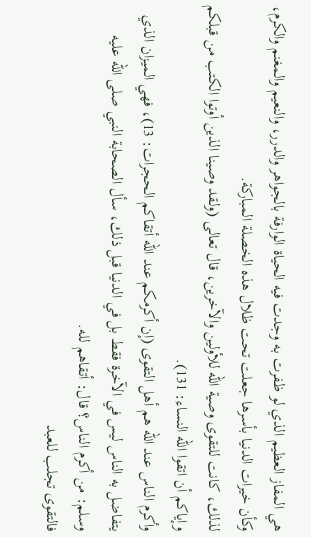هي المفاز العظيم الذي لو ظفرت به وجدت فيه الحياة الوارفة بالجواهر والدرر، والنعيم والمغنم والكرم، وكأن خيرات الدنيا بأسرها جعلت تحت ظلال هذه الخصلة المباركة.
لذلك، كانت للتقوى وصية الله للأولين والآخرين، قال تعالى (ولقد وصينا الذين أوتوا الكتب من قبلكم وإياكم أن اتقوا الله النساء: 131).
وأكرم الناس عند الله هم أهل التقوى (إن أكرمكم عند الله أتقاكم الحجرات: 13)، فهي الميزان الذي يتفاضل به الناس ليس في الآخرة فقط بل في الدنيا قبل ذلك، سأل الصحابة النبي صلى الله عليه وسلم: من أكرم الناس؟ قال: أتقاهم لله.
فالتقوى تجلب للعبد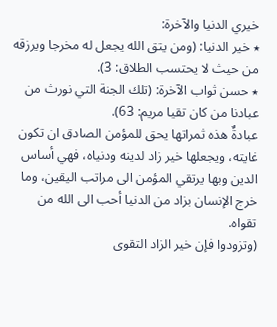خيري الدنيا والآخرة:
٭ خير الدنيا: (ومن يتق الله يجعل له مخرجا ويرزقه من حيث لا يحتسب الطلاق: 3).
٭ حسن ثواب الآخرة: (تلك الجنة التي نورث من عبادنا من كان تقيا مريم: 63).
عبادةٌ هذه ثمراتها يحق للمؤمن الصادق ان تكون غايته، ويجعلها خير زاد لدينه ودنياه، فهي أساس الدين وبها يرتقي المؤمن الى مراتب اليقين، وما خرج الإنسان بزاد من الدنيا أحب الى الله من تقواه.
(وتزودوا فإن خير الزاد التقوى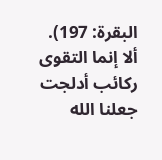البقرة: 197).
ألا إنما التقوى ركائب أدلجت
جعلنا الله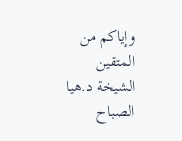وإياكم من المتقين
الشيخة د.هيا الصباح